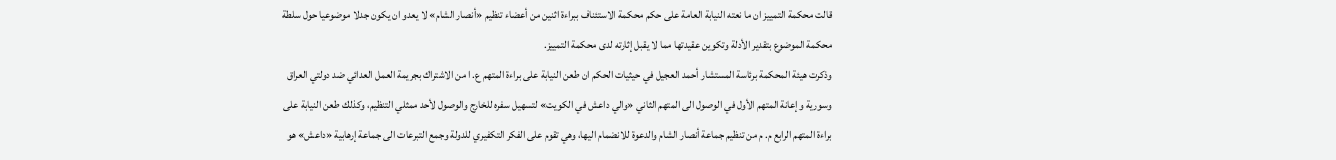قالت محكمة التمييز ان ما نعته النيابة العامة على حكم محكمة الاستئناف ببراءة اثنين من أعضاء تنظيم «أنصار الشام» لا يعدو ان يكون جدلا موضوعيا حول سلطة محكمة الموضوع بتقدير الأدلة وتكوين عقيدتها مما لا يقبل إثارته لدى محكمة التمييز.
وذكرت هيئة المحكمة برئاسة المستشار أحمد العجيل في حيثيات الحكم ان طعن النيابة على براءة المتهم ع. ا من الاشتراك بجريمة العمل العدائي ضد دولتي العراق وسورية وإعانة المتهم الأول في الوصول الى المتهم الثاني «والي داعش في الكويت» لتسهيل سفره للخارج والوصول لأحد ممثلي التنظيم، وكذلك طعن النيابة على براءة المتهم الرابع م. م من تنظيم جماعة أنصار الشام والدعوة للانضمام اليها، وهي تقوم على الفكر التكفيري للدولة وجمع التبرعات الى جماعة إرهابية «داعش» هو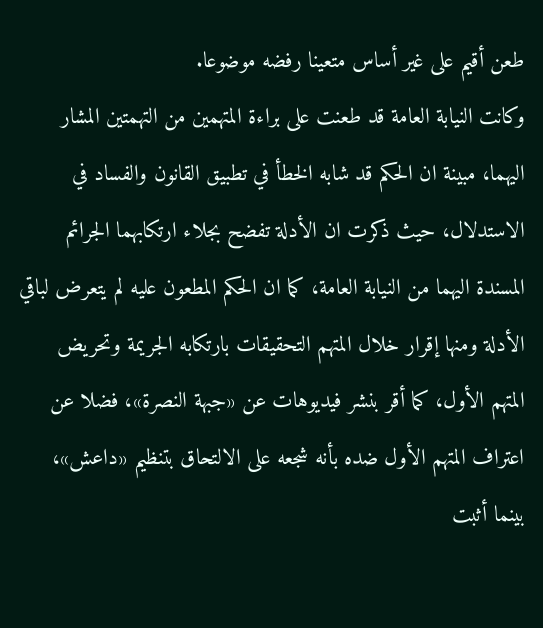طعن أقيم على غير أساس متعينا رفضه موضوعا.
وكانت النيابة العامة قد طعنت على براءة المتهمين من التهمتين المشار اليهما، مبينة ان الحكم قد شابه الخطأ في تطبيق القانون والفساد في الاستدلال، حيث ذكرت ان الأدلة تفضح بجلاء ارتكابهما الجرائم المسندة اليهما من النيابة العامة، كما ان الحكم المطعون عليه لم يتعرض لباقي الأدلة ومنها إقرار خلال المتهم التحقيقات بارتكابه الجريمة وتحريض المتهم الأول، كما أقر بنشر فيديوهات عن «جبهة النصرة»، فضلا عن اعتراف المتهم الأول ضده بأنه شجعه على الالتحاق بتنظيم «داعش»، بينما أثبت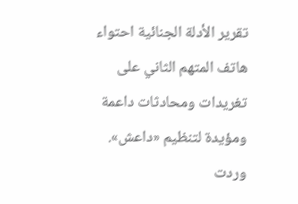تقرير الأدلة الجنائية احتواء هاتف المتهم الثاني على تغريدات ومحادثات داعمة ومؤيدة لتنظيم «داعش».
وردت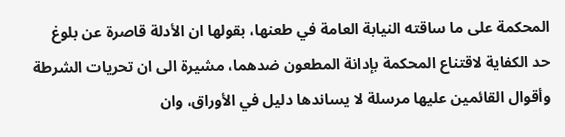المحكمة على ما ساقته النيابة العامة في طعنها، بقولها ان الأدلة قاصرة عن بلوغ حد الكفاية لاقتناع المحكمة بإدانة المطعون ضدهما، مشيرة الى ان تحريات الشرطة وأقوال القائمين عليها مرسلة لا يساندها دليل في الأوراق، وان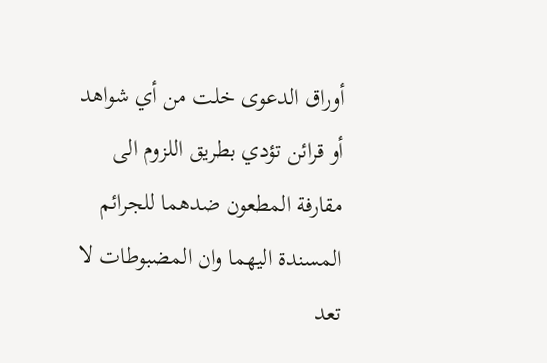أوراق الدعوى خلت من أي شواهد أو قرائن تؤدي بطريق اللزوم الى مقارفة المطعون ضدهما للجرائم المسندة اليهما وان المضبوطات لا تعد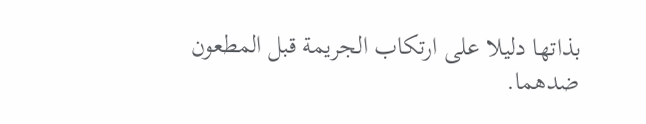بذاتها دليلا على ارتكاب الجريمة قبل المطعون ضدهما.